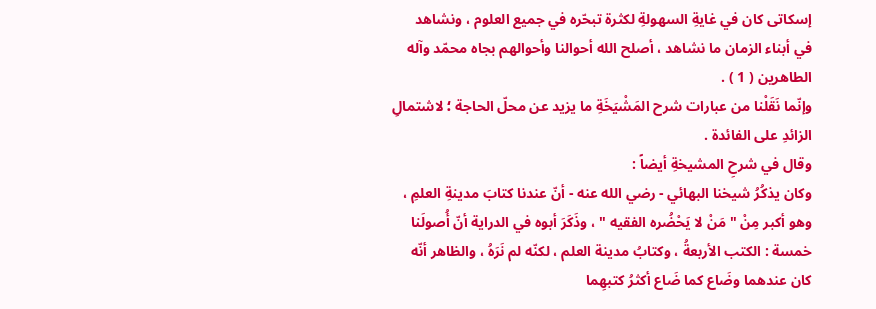إسكاتى كان في غايةِ السهولةِ لكثرة تبحّره في جميع العلوم ، ونشاهد
في أبناء الزمان ما نشاهد ، أصلح الله أحوالنا وأحوالهم بجاه محمّد وآله
الطاهرين ( 1 ) .
وإنّما نَقَلْنا من عبارات شرح المَشْيَخَةِ ما يزيد عن محلّ الحاجة ؛ لاشتمالِ
الزائدِ على الفائدة .
وقال في شرحِ المشيخةِ أيضاً :
وكان يذكُرُ شيخنا البهائي - رضي الله عنه - أنّ عندنا كتابَ مدينةِ العلمِ ،
وهو أكبر مِنْ " مَنْ لا يَحْضُره الفقيه " ، وذَكَرَ أبوه في الدراية أنّ أُصولَنا
خمسة : الكتب الأربعةُ ، وكتابُ مدينة العلم ، لكنّه لم نَرَهُ ، والظاهر أنّه
كان عندهما وضَاع كما ضَاع أكثرُ كتبهِما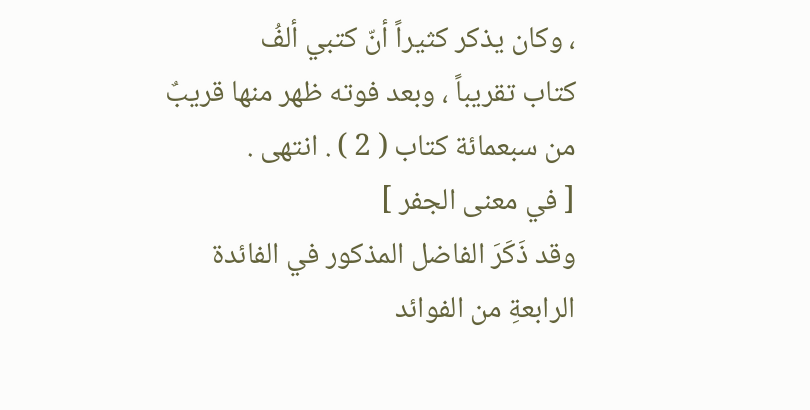، وكان يذكر كثيراً أنّ كتبي ألفُ
كتاب تقريباً ، وبعد فوته ظهر منها قريبٌ من سبعمائة كتاب ( 2 ) . انتهى .
[ في معنى الجفر ]
وقد ذَكَرَ الفاضل المذكور في الفائدة الرابعةِ من الفوائد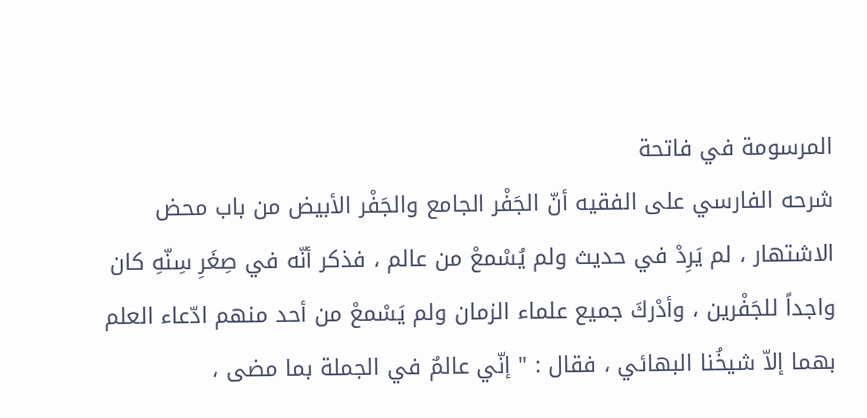المرسومة في فاتحة
شرحه الفارسي على الفقيه أنّ الجَفْر الجامع والجَفْر الأبيض من باب محض
الاشتهار ، لم يَرِدْ في حديث ولم يُسْمعْ من عالم ، فذكر أنّه في صِغَرِ سِنّهِ كان
واجداً للجَفْرين ، وأدْركَ جميع علماء الزمان ولم يَسْمعْ من أحد منهم ادّعاء العلم
بهما إلاّ شيخُنا البهائي ، فقال : " إنّي عالمٌ في الجملة بما مضى ،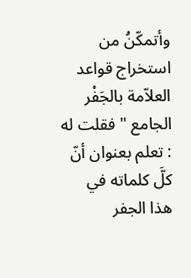وأتمكّنُ من
استخراج قواعد العلاّمة بالجَفْر الجامع " فقلت له : تعلم بعنوان أنّ كلَّ كلماته في
هذا الجفر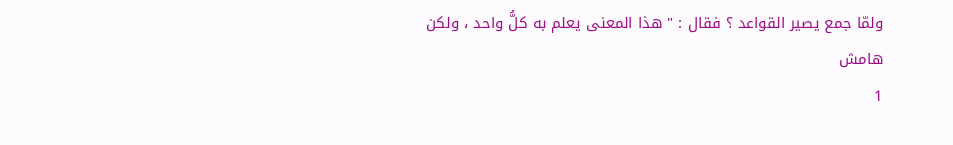ولمّا جمع يصير القواعد ؟ فقال : " هذا المعنى يعلم به كلُّ واحد ، ولكن
هامش
1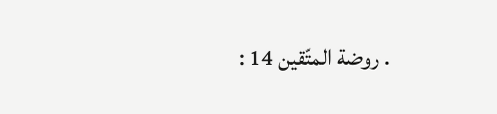. روضة المتّقين 14 :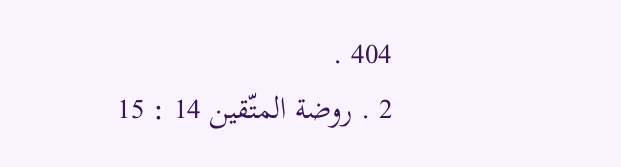404 .
2 . روضة المتّقين 14 : 15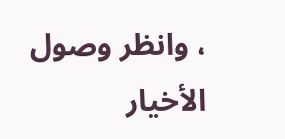، وانظر وصول الأخيار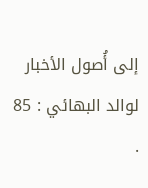إلى أُصول الأخبار لوالد البهائي : 85 .